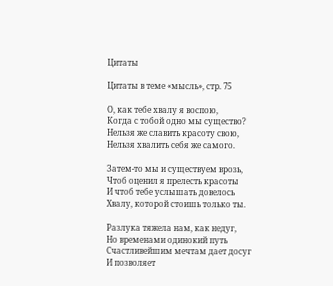Цитаты

Цитаты в теме «мысль», стр. 75

О, как тебе хвалу я воспою,
Когда с тобой одно мы существо?
Нельзя же славить красоту свою,
Нельзя хвалить себя же самого.

Затем-то мы и существуем врозь,
Чтоб оценил я прелесть красоты
И чтоб тебе услышать довелось
Хвалу, которой стоишь только ты.

Разлука тяжела нам, как недуг,
Но временами одинокий путь
Счастливейшим мечтам дает досуг
И позволяет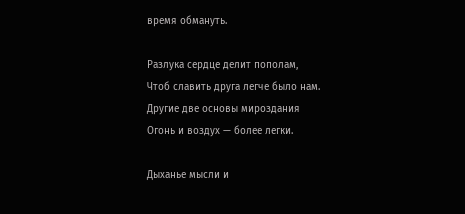время обмануть.

Разлука сердце делит пополам,
Чтоб славить друга легче было нам.
Другие две основы мироздания
Огонь и воздух — более легки.

Дыханье мысли и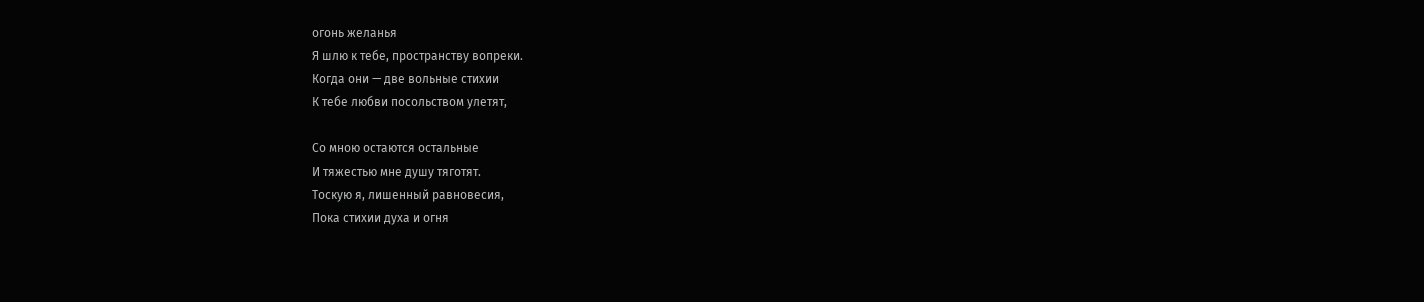огонь желанья
Я шлю к тебе, пространству вопреки.
Когда они — две вольные стихии
К тебе любви посольством улетят,

Со мною остаются остальные
И тяжестью мне душу тяготят.
Тоскую я, лишенный равновесия,
Пока стихии духа и огня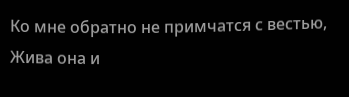Ко мне обратно не примчатся с вестью,
Жива она и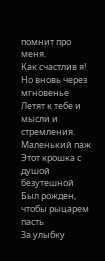помнит про меня.
Как счастлив я! Но вновь через мгновенье
Летят к тебе и мысли и стремления.
Маленький паж
Этот крошка с душой безутешной
Был рожден, чтобы рыцарем пасть
За улыбку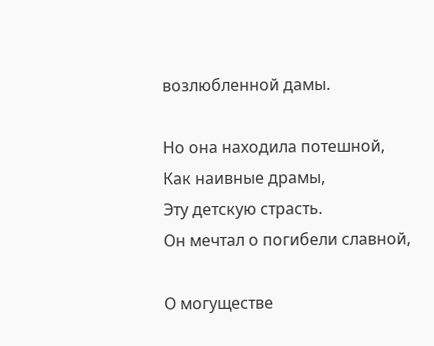возлюбленной дамы.

Но она находила потешной,
Как наивные драмы,
Эту детскую страсть.
Он мечтал о погибели славной,

О могуществе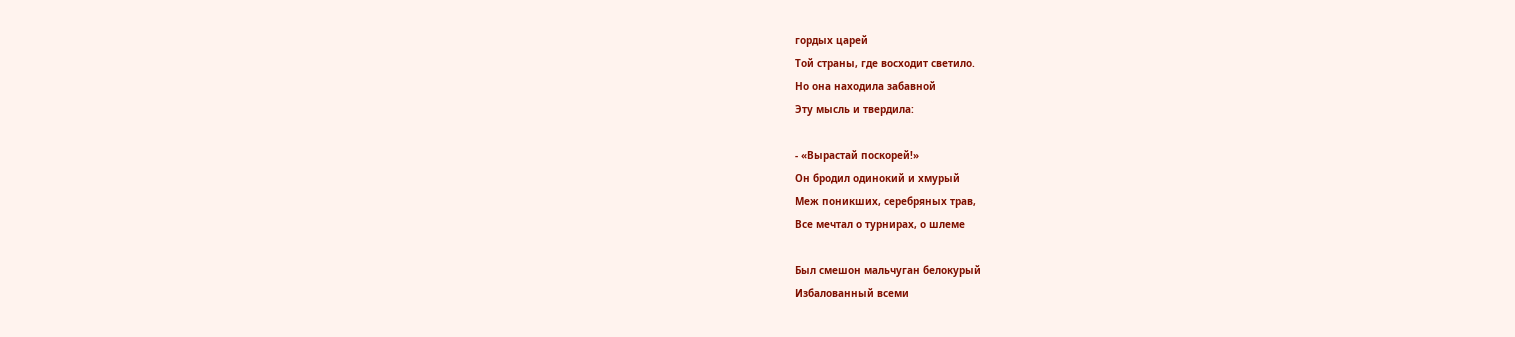гордых царей
Той страны, где восходит светило.
Но она находила забавной
Эту мысль и твердила:

- «Вырастай поскорей!»
Он бродил одинокий и хмурый
Меж поникших, серебряных трав,
Все мечтал о турнирах, о шлеме

Был смешон мальчуган белокурый
Избалованный всеми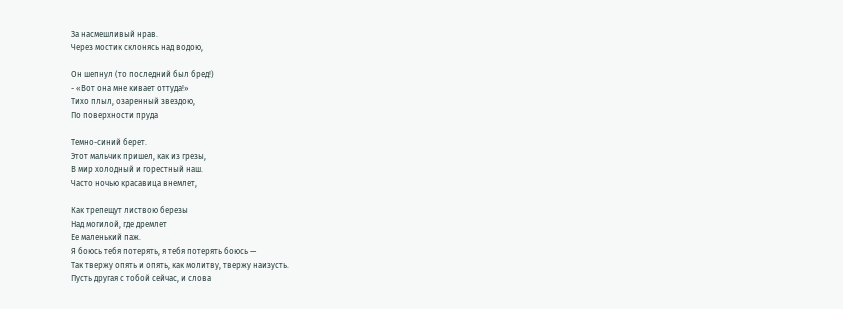За насмешливый нрав.
Через мостик склонясь над водою,

Он шепнул (то последний был бред!)
- «Вот она мне кивает оттуда!»
Тихо плыл, озаренный звездою,
По поверхности пруда

Темно-синий берет.
Этот мальчик пришел, как из грезы,
В мир холодный и горестный наш.
Часто ночью красавица внемлет,

Как трепещут листвою березы
Над могилой, где дремлет
Ее маленький паж.
Я боюсь тебя потерять, я тебя потерять боюсь —
Так твержу опять и опять, как молитву, твержу наизусть.
Пусть другая с тобой сейчас, и слова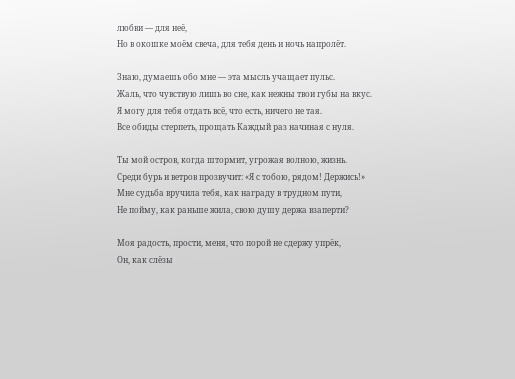любви — для неё,
Но в окошке моём свеча, для тебя день и ночь напролёт.

Знаю, думаешь обо мне — эта мысль учащает пульс.
Жаль, что чувствую лишь во сне, как нежны твои губы на вкус.
Я могу для тебя отдать всё, что есть, ничего не тая.
Все обиды стерпеть, прощать Каждый раз начиная с нуля.

Ты мой остров, когда штормит, угрожая волною, жизнь.
Среди бурь и ветров прозвучит: «Я с тобою, рядом! Держись!»
Мне судьба вручила тебя, как награду в трудном пути,
Не пойму, как раньше жила, свою душу держа взаперти?

Моя радость, прости, меня, что порой не сдержу упрёк,
Он, как слёзы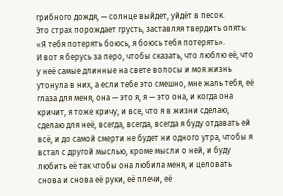грибного дождя, — солнце выйдет, уйдёт в песок.
Это страх порождает грусть, заставляя твердить опять:
«Я тебя потерять боюсь, я боюсь тебя потерять».
И вот я берусь за перо, чтобы сказать, что люблю её, что у неё самые длинные на свете волосы и моя жизнь утонула в них, а если тебе это смешно, мне жаль тебя, её глаза для меня, она — это я, я — это она, и когда она кричит, я тоже кричу, и все, что я в жизни сделаю, сделаю для неё, всегда, всегда, всегда я буду отдавать ей всё, и до самой смерти не будет ни одного утра, чтобы я встал с другой мыслью, кроме мысли о ней, и буду любить её так чтобы она любила меня, и целовать снова и снова её руки, её плечи, её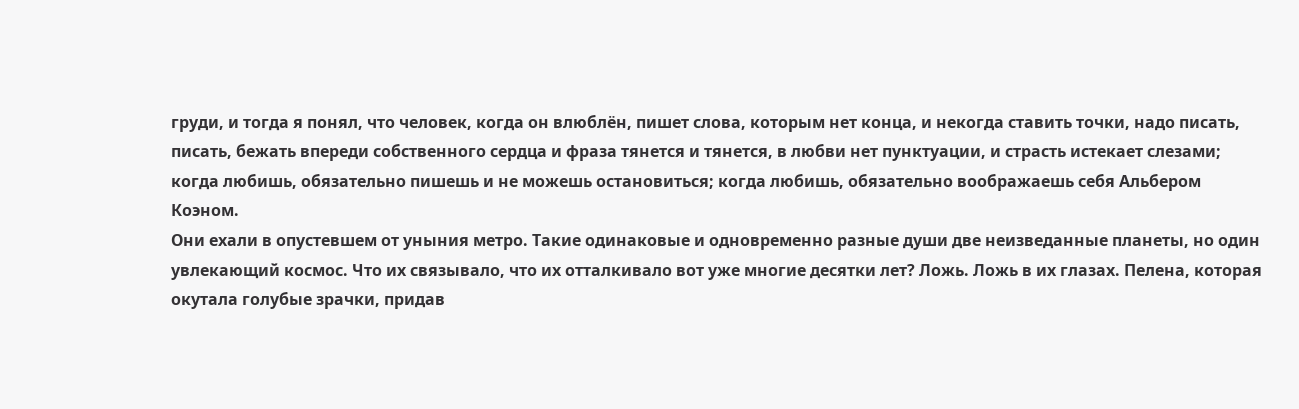груди, и тогда я понял, что человек, когда он влюблён, пишет слова, которым нет конца, и некогда ставить точки, надо писать, писать, бежать впереди собственного сердца и фраза тянется и тянется, в любви нет пунктуации, и страсть истекает слезами; когда любишь, обязательно пишешь и не можешь остановиться; когда любишь, обязательно воображаешь себя Альбером Коэном.
Они ехали в опустевшем от уныния метро. Такие одинаковые и одновременно разные души две неизведанные планеты, но один увлекающий космос. Что их связывало, что их отталкивало вот уже многие десятки лет? Ложь. Ложь в их глазах. Пелена, которая окутала голубые зрачки, придав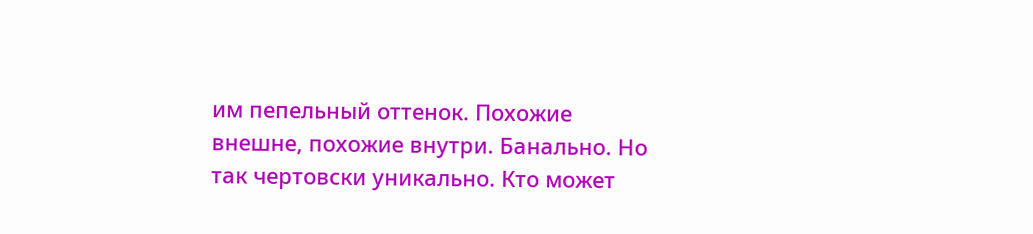им пепельный оттенок. Похожие внешне, похожие внутри. Банально. Но так чертовски уникально. Кто может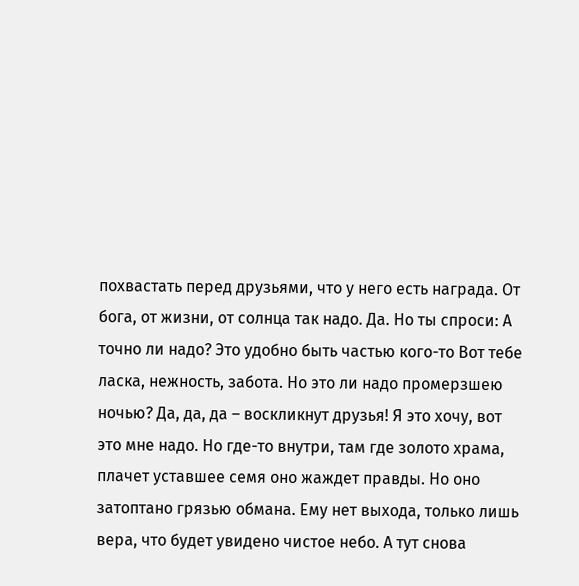похвастать перед друзьями, что у него есть награда. От бога, от жизни, от солнца так надо. Да. Но ты спроси: А точно ли надо? Это удобно быть частью кого-то Вот тебе ласка, нежность, забота. Но это ли надо промерзшею ночью? Да, да, да – воскликнут друзья! Я это хочу, вот это мне надо. Но где-то внутри, там где золото храма, плачет уставшее семя оно жаждет правды. Но оно затоптано грязью обмана. Ему нет выхода, только лишь вера, что будет увидено чистое небо. А тут снова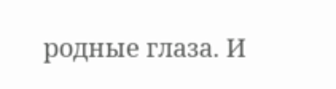родные глаза. И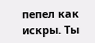пепел как искры. Ты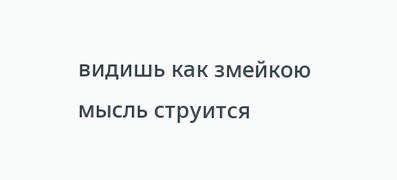видишь как змейкою мысль струится